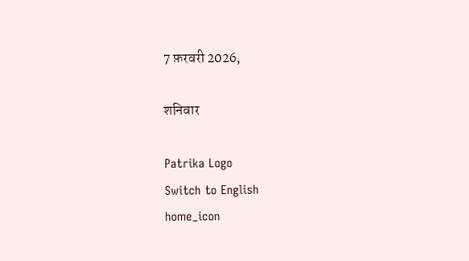7 फ़रवरी 2026,

शनिवार

Patrika Logo
Switch to English
home_icon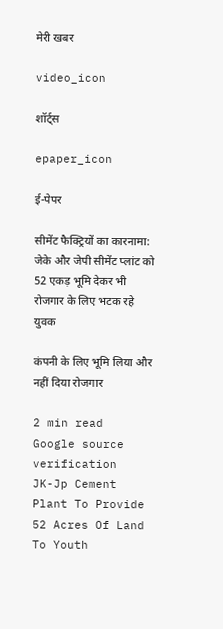मेरी खबर

video_icon

शॉर्ट्स

epaper_icon

ई-पेपर

सीमेंट फैक्ट्रियों का कारनामा: जेके और जेपी सीमेंट प्लांट को 52 एकड़ भूमि देकर भी रोजगार के लिए भटक रहे युवक

कंपनी के लिए भूमि लिया और नहीं दिया रोजगार

2 min read
Google source verification
JK-Jp Cement Plant To Provide 52 Acres Of Land To Youth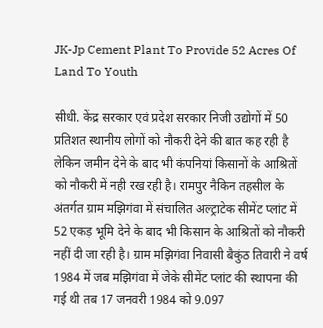JK-Jp Cement Plant To Provide 52 Acres Of Land To Youth

सीधी. केंद्र सरकार एवं प्रदेश सरकार निजी उद्योगों में 50 प्रतिशत स्थानीय लोगों को नौकरी देने की बात कह रही है लेकिन जमीन देने के बाद भी कंपनियां किसानों के आश्रितों को नौकरी में नही रख रही है। रामपुर नैकिन तहसील के अंतर्गत ग्राम मझिगंवा में संचालित अल्ट्राटेक सीमेंट प्लांट में 52 एकड़ भूमि देने के बाद भी किसान के आश्रितों को नौकरी नहीं दी जा रही है। ग्राम मझिगंवा निवासी बैकुंठ तिवारी ने वर्ष 1984 में जब मझिगंवा में जेके सीमेंट प्लांट की स्थापना की गई थी तब 17 जनवरी 1984 को 9.097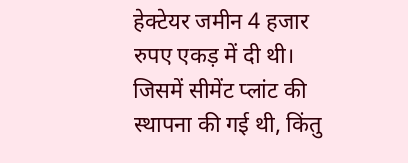हेक्टेयर जमीन 4 हजार रुपए एकड़ में दी थी। जिसमें सीमेंट प्लांट की स्थापना की गई थी, किंतु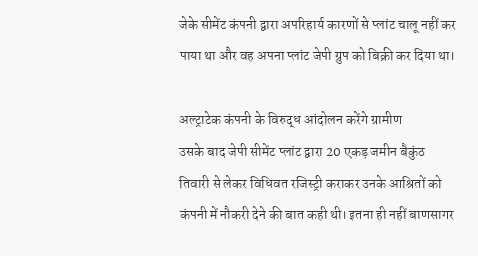जेके सीमेंट कंपनी द्वारा अपरिहार्य कारणों से प्लांट चालू नहीं कर पाया था और वह अपना प्लांट जेपी ग्रुप को बिक्री कर दिया था।

अल्ट्राटेक कंपनी के विरुद्ध आंदोलन करेंगे ग्रामीण
उसके बाद जेपी सीमेंट प्लांट द्वारा 20 एकड़ जमीन बैकुंठ तिवारी से लेकर विधिवत रजिस्ट्री कराकर उनके आश्रितों को कंपनी में नौकरी देने की बात कही थी। इतना ही नहीं बाणसागर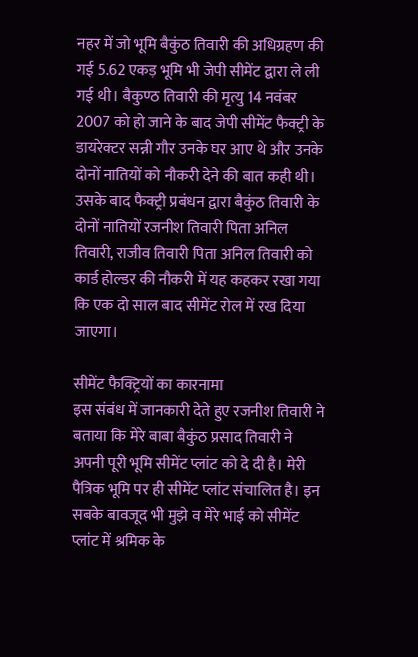नहर में जो भूमि बैकुंठ तिवारी की अधिग्रहण की गई 5.62 एकड़ भूमि भी जेपी सीमेंट द्वारा ले ली गई थी। बैकुण्ठ तिवारी की मृत्यु 14 नवंबर 2007 को हो जाने के बाद जेपी सीमेंट फैक्ट्री के डायरेक्टर सन्नी गौर उनके घर आए थे और उनके दोनों नातियों को नौकरी देने की बात कही थी। उसके बाद फैक्ट्री प्रबंधन द्वारा बैकुंठ तिवारी के दोनों नातियों रजनीश तिवारी पिता अनिल तिवारी, राजीव तिवारी पिता अनिल तिवारी को कार्ड होल्डर की नौकरी में यह कहकर रखा गया कि एक दो साल बाद सीमेंट रोल में रख दिया जाएगा।

सीमेंट फैक्ट्रियों का कारनामा
इस संबंध में जानकारी देते हुए रजनीश तिवारी ने बताया कि मेरे बाबा बैकुंठ प्रसाद तिवारी ने अपनी पूरी भूमि सीमेंट प्लांट को दे दी है। मेरी पैत्रिक भूमि पर ही सीमेंट प्लांट संचालित है। इन सबके बावजूद भी मुझे व मेरे भाई को सीमेंट प्लांट में श्रमिक के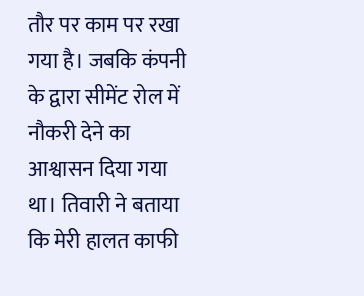तौर पर काम पर रखा गया है। जबकि कंपनी के द्वारा सीमेंट रोल में नौकरी देने का आश्वासन दिया गया था। तिवारी ने बताया कि मेरी हालत काफी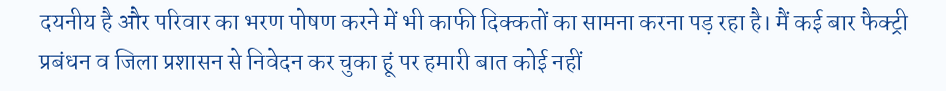दयनीय है और परिवार का भरण पोषण करने में भी काफी दिक्कतों का सामना करना पड़ रहा है। मैं कई बार फैक्ट्री प्रबंधन व जिला प्रशासन से निवेदन कर चुका हूं पर हमारी बात कोई नहीं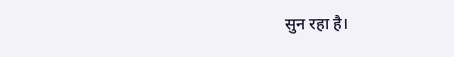सुन रहा है।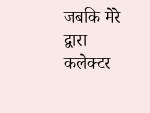जबकि मेरे द्वारा कलेक्टर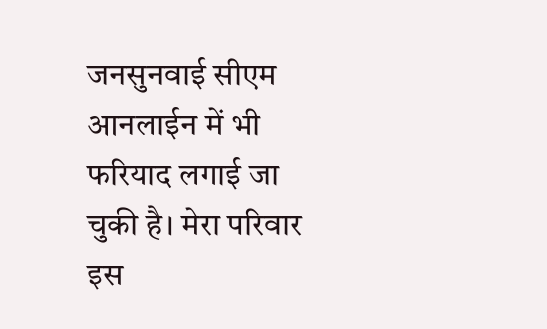जनसुनवाई सीएम आनलाईन में भी फरियाद लगाई जा चुकी है। मेरा परिवार इस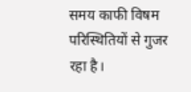समय काफी विषम परिस्थितियों से गुजर रहा है।